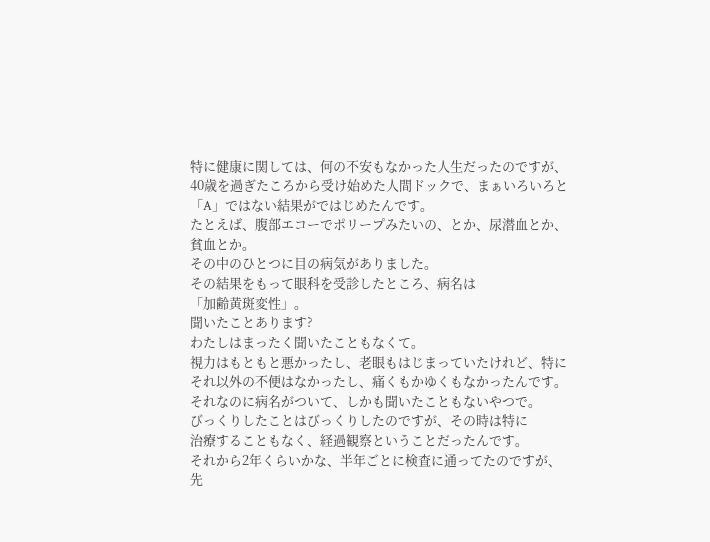特に健康に関しては、何の不安もなかった人生だったのですが、
40歳を過ぎたころから受け始めた人間ドックで、まぁいろいろと
「A」ではない結果がではじめたんです。
たとえば、腹部エコーでポリープみたいの、とか、尿潜血とか、
貧血とか。
その中のひとつに目の病気がありました。
その結果をもって眼科を受診したところ、病名は
「加齢黄斑変性」。
聞いたことあります?
わたしはまったく聞いたこともなくて。
視力はもともと悪かったし、老眼もはじまっていたけれど、特に
それ以外の不便はなかったし、痛くもかゆくもなかったんです。
それなのに病名がついて、しかも聞いたこともないやつで。
びっくりしたことはびっくりしたのですが、その時は特に
治療することもなく、経過観察ということだったんです。
それから2年くらいかな、半年ごとに検査に通ってたのですが、
先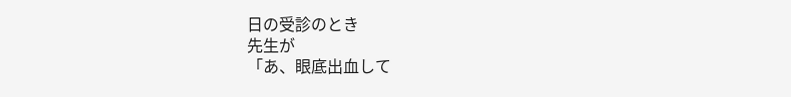日の受診のとき
先生が
「あ、眼底出血して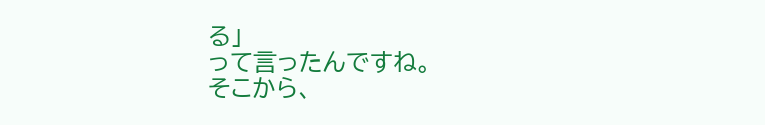る」
って言ったんですね。
そこから、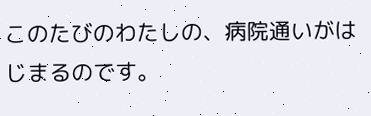このたびのわたしの、病院通いがはじまるのです。